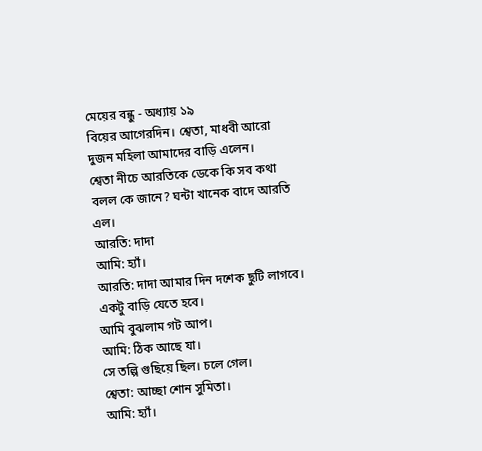মেয়ের বন্ধু - অধ্যায় ১৯
বিয়ের আগেরদিন। শ্বেতা, মাধবী আরো দুজন মহিলা আমাদের বাড়ি এলেন।
শ্বেতা নীচে আরতিকে ডেকে কি সব কথা বলল কে জানে? ঘন্টা খানেক বাদে আরতি এল।
আরতি: দাদা
আমি: হ্যাঁ।
আরতি: দাদা আমার দিন দশেক ছুটি লাগবে। একটু বাড়ি যেতে হবে।
আমি বুঝলাম গট আপ।
আমি: ঠিক আছে যা।
সে তল্পি গুছিয়ে ছিল। চলে গেল।
শ্বেতা: আচ্ছা শোন সুমিতা।
আমি: হ্যাঁ।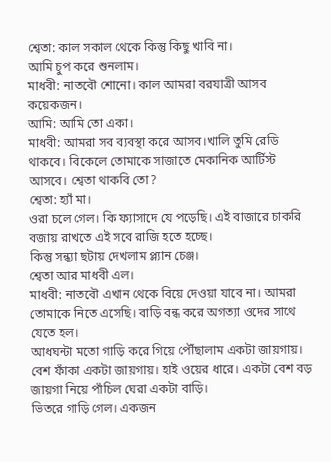শ্বেতা: কাল সকাল থেকে কিন্তু কিছু খাবি না।
আমি চুপ করে শুনলাম।
মাধবী: নাতবৌ শোনো। কাল আমরা বরযাত্রী আসব কয়েকজন।
আমি: আমি তো একা।
মাধবী: আমরা সব ব্যবস্থা করে আসব।খালি তুমি রেডি থাকবে। বিকেলে তোমাকে সাজাতে মেকানিক আর্টিস্ট আসবে। শ্বেতা থাকবি তো?
শ্বেতা: হ্যাঁ মা।
ওরা চলে গেল। কি ফ্যাসাদে যে পড়েছি। এই বাজারে চাকরি বজায় রাখতে এই সবে রাজি হতে হচ্ছে।
কিন্তু সন্ধ্যা ছটায় দেখলাম প্ল্যান চেঞ্জ।
শ্বেতা আর মাধবী এল।
মাধবী: নাতবৌ এখান থেকে বিয়ে দেওয়া যাবে না। আমরা তোমাকে নিতে এসেছি। বাড়ি বন্ধ করে অগত্যা ওদের সাথে যেতে হল।
আধঘন্টা মতো গাড়ি করে গিয়ে পৌঁছালাম একটা জায়গায়। বেশ ফাঁকা একটা জায়গায়। হাই ওয়ের ধারে। একটা বেশ বড় জায়গা নিয়ে পাঁচিল ঘেরা একটা বাড়ি।
ভিতরে গাড়ি গেল। একজন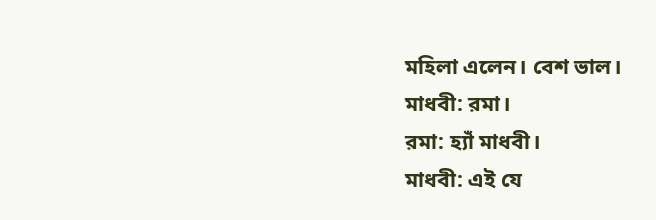মহিলা এলেন। বেশ ভাল।
মাধবী: রমা।
রমা: হ্যাঁ মাধবী।
মাধবী: এই যে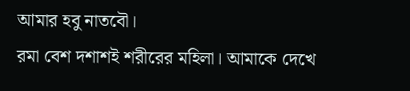আমার হবু নাতবৌ।
রমা বেশ দশাশই শরীরের মহিলা। আমাকে দেখে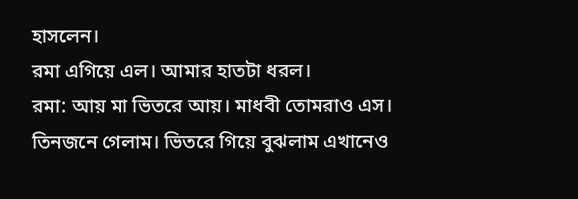হাসলেন।
রমা এগিয়ে এল। আমার হাতটা ধরল।
রমা: আয় মা ভিতরে আয়। মাধবী তোমরাও এস।
তিনজনে গেলাম। ভিতরে গিয়ে বুঝলাম এখানেও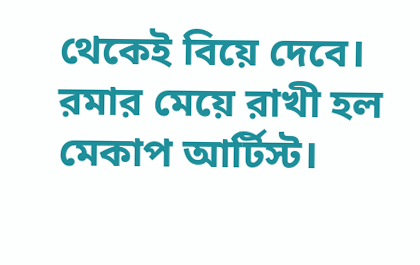থেকেই বিয়ে দেবে। রমার মেয়ে রাখী হল মেকাপ আর্টিস্ট।